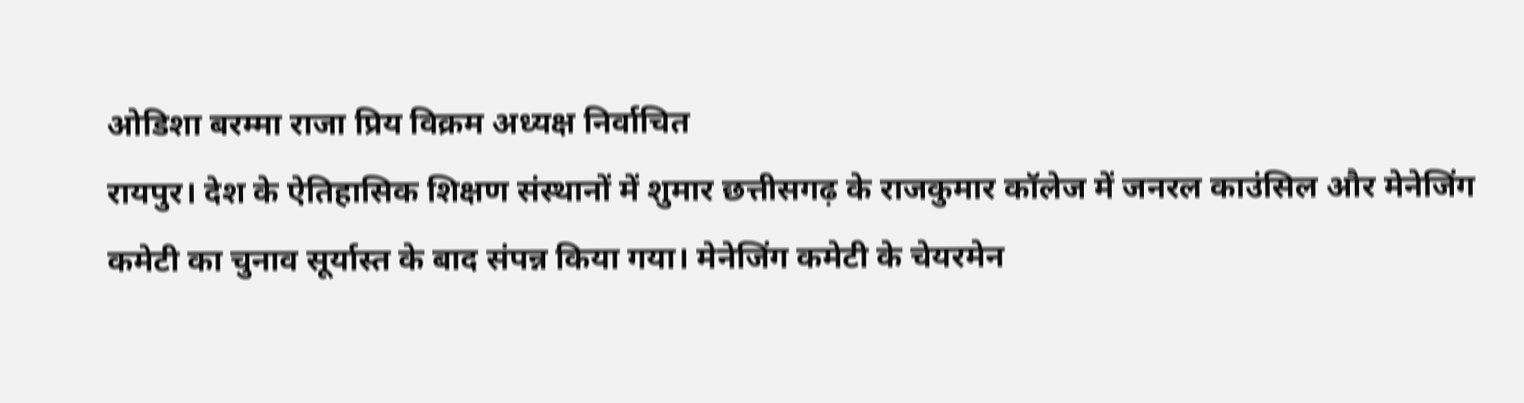ओडिशा बरम्मा राजा प्रिय विक्रम अध्यक्ष निर्वाचित
रायपुर। देश के ऐतिहासिक शिक्षण संस्थानों में शुमार छत्तीसगढ़ के राजकुमार कॉलेज में जनरल काउंसिल और मेनेजिंग कमेटी का चुनाव सूर्यास्त के बाद संपन्न किया गया। मेनेजिंग कमेटी के चेयरमेन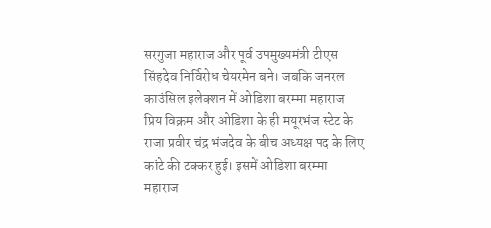सरगुजा महाराज और पूर्व उपमुख्यमंत्री टीएस सिंहदेव निर्विरोध चेयरमेन बने। जबकि जनरल काउंसिल इलेक्शन में ओडिशा बरम्मा महाराज प्रिय विक्रम और ओडिशा के ही मयूरभंज स्टेट के राजा प्रवीर चंद्र भंजदेव के बीच अध्यक्ष पद के लिए कांटे की टक्कर हुई। इसमें ओडिशा बरम्मा महाराज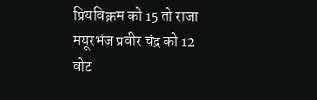प्रियविक्रम को 15 तो राजा मयूरभंज प्रवीर चंद्र को 12 वोट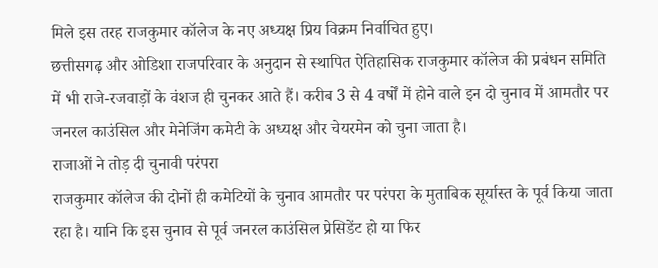मिले इस तरह राजकुमार कॉलेज के नए अध्यक्ष प्रिय विक्रम निर्वाचित हुए।
छत्तीसगढ़ और ओडिशा राजपरिवार के अनुदान से स्थापित ऐतिहासिक राजकुमार कॉलेज की प्रबंधन समिति में भी राजे-रजवाड़ों के वंशज ही चुनकर आते हैं। करीब 3 से 4 वर्षों में होने वाले इन दो चुनाव में आमतौर पर जनरल काउंसिल और मेनेजिंग कमेटी के अध्यक्ष और चेयरमेन को चुना जाता है।
राजाओं ने तोड़ दी चुनावी परंपरा
राजकुमार कॉलेज की दोनों ही कमेटियों के चुनाव आमतौर पर परंपरा के मुताबिक सूर्यास्त के पूर्व किया जाता रहा है। यानि कि इस चुनाव से पूर्व जनरल काउंसिल प्रेसिडेंट हो या फिर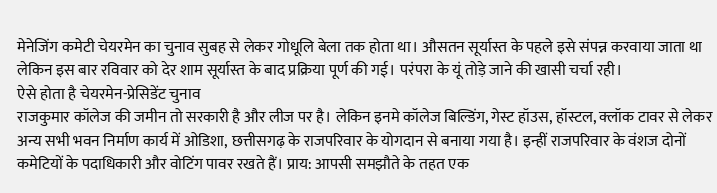मेनेजिंग कमेटी चेयरमेन का चुनाव सुबह से लेकर गोधूलि बेला तक होता था। औसतन सूर्यास्त के पहले इसे संपन्न करवाया जाता था लेकिन इस बार रविवार को देर शाम सूर्यास्त के बाद प्रक्रिया पूर्ण की गई। परंपरा के यूं तोड़े जाने की खासी चर्चा रही।
ऐसे होता है चेयरमेन-प्रेसिडेंट चुनाव
राजकुमार कॉलेज की जमीन तो सरकारी है और लीज पर है। लेकिन इनमे कॉलेज बिल्डिंग, गेस्ट हॉउस, हॉस्टल, क्लॉक टावर से लेकर अन्य सभी भवन निर्माण कार्य में ओडिशा, छत्तीसगढ़ के राजपरिवार के योगदान से बनाया गया है। इन्हीं राजपरिवार के वंशज दोनों कमेटियों के पदाधिकारी और वोटिंग पावर रखते हैं। प्राय: आपसी समझौते के तहत एक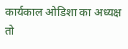कार्यकाल ओडिशा का अध्यक्ष तो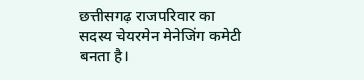छत्तीसगढ़ राजपरिवार का सदस्य चेयरमेन मेनेजिंग कमेटी बनता है।